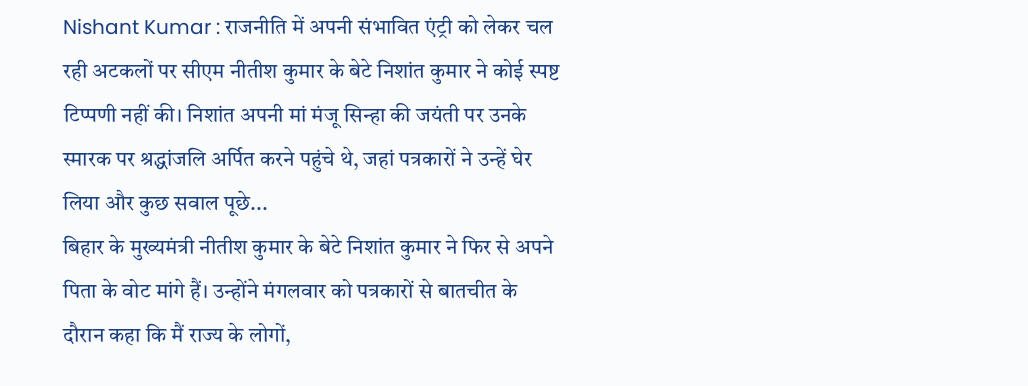Nishant Kumar : राजनीति में अपनी संभावित एंट्री को लेकर चल रही अटकलों पर सीएम नीतीश कुमार के बेटे निशांत कुमार ने कोई स्पष्ट टिप्पणी नहीं की। निशांत अपनी मां मंजू सिन्हा की जयंती पर उनके स्मारक पर श्रद्धांजलि अर्पित करने पहुंचे थे, जहां पत्रकारों ने उन्हें घेर लिया और कुछ सवाल पूछे...
बिहार के मुख्यमंत्री नीतीश कुमार के बेटे निशांत कुमार ने फिर से अपने पिता के वोट मांगे हैं। उन्होंने मंगलवार को पत्रकारों से बातचीत के दौरान कहा कि मैं राज्य के लोगों,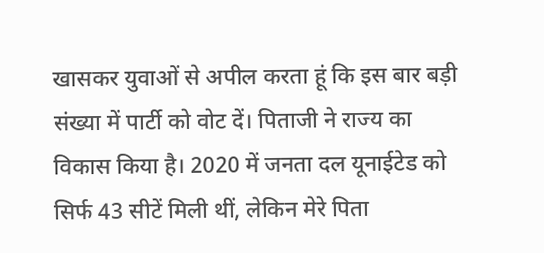खासकर युवाओं से अपील करता हूं कि इस बार बड़ी संख्या में पार्टी को वोट दें। पिताजी ने राज्य का विकास किया है। 2020 में जनता दल यूनाईटेड को सिर्फ 43 सीटें मिली थीं, लेकिन मेरे पिता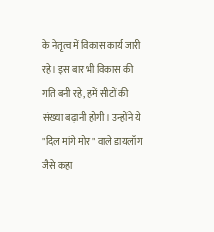के नेतृत्व में विकास कार्य जारी रहे। इस बार भी विकास की गति बनी रहे, हमें सीटों की संख्या बढ़ानी होगी। उन्होंने ये "दिल मांगे मोर" वाले डायलॉग जैसे कहा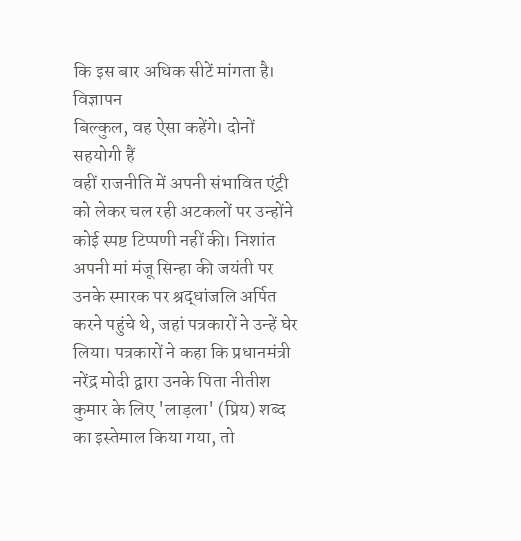कि इस बार अधिक सीटें मांगता है।
विज्ञापन
बिल्कुल, वह ऐसा कहेंगे। दोनों सहयोगी हैं
वहीं राजनीति में अपनी संभावित एंट्री को लेकर चल रही अटकलों पर उन्होंने कोई स्पष्ट टिप्पणी नहीं की। निशांत अपनी मां मंजू सिन्हा की जयंती पर उनके स्मारक पर श्रद्धांजलि अर्पित करने पहुंचे थे, जहां पत्रकारों ने उन्हें घेर लिया। पत्रकारों ने कहा कि प्रधानमंत्री नरेंद्र मोदी द्वारा उनके पिता नीतीश कुमार के लिए 'लाड़ला' (प्रिय) शब्द का इस्तेमाल किया गया, तो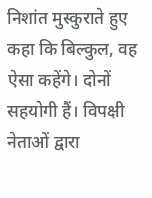निशांत मुस्कुराते हुए कहा कि बिल्कुल, वह ऐसा कहेंगे। दोनों सहयोगी हैं। विपक्षी नेताओं द्वारा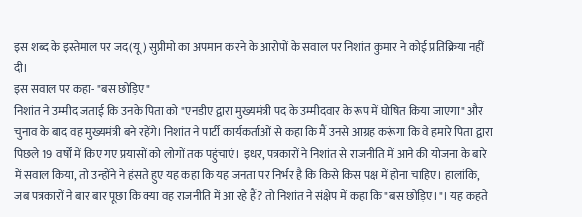इस शब्द के इस्तेमाल पर जद(यू) सुप्रीमो का अपमान करने के आरोपों के सवाल पर निशांत कुमार ने कोई प्रतिक्रिया नहीं दी।
इस सवाल पर कहा- "बस छोड़िए"
निशांत ने उम्मीद जताई कि उनके पिता को "एनडीए द्वारा मुख्यमंत्री पद के उम्मीदवार के रूप में घोषित किया जाएगा" और चुनाव के बाद वह मुख्यमंत्री बने रहेंगे। निशांत ने पार्टी कार्यकर्ताओं से कहा कि मैं उनसे आग्रह करूंगा कि वे हमारे पिता द्वारा पिछले 19 वर्षों में किए गए प्रयासों को लोगों तक पहुंचाएं। इधर, पत्रकारों ने निशांत से राजनीति में आने की योजना के बारे में सवाल किया, तो उन्होंने ने हंसते हुए यह कहा कि यह जनता पर निर्भर है कि किसे किस पक्ष में होना चाहिए। हालांकि, जब पत्रकारों ने बार बार पूछा कि क्या वह राजनीति में आ रहे हैं? तो निशांत ने संक्षेप में कहा कि "बस छोड़िए।"। यह कहते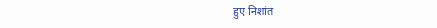हुए निशांत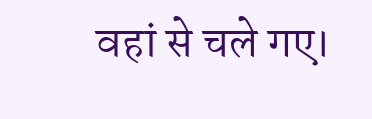वहां से चले गए।